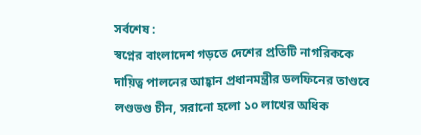সর্বশেষ :
স্বপ্নের বাংলাদেশ গড়তে দেশের প্রতিটি নাগরিককে দায়িত্ব পালনের আহ্বান প্রধানমন্ত্রীর ডলফিনের তাণ্ডবে লণ্ডভণ্ড চীন, সরানো হলো ১০ লাখের ‍অধিক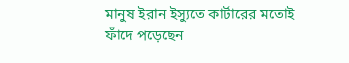মানুষ ইরান ইস্যুতে কার্টারের মতোই ফাঁদে পড়েছেন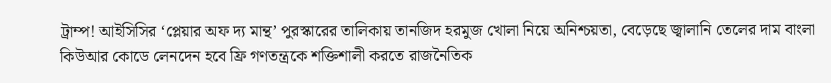ট্রাম্প! আইসিসির ‘প্লেয়ার অফ দ্য মান্থ’ পুরস্কারের তালিকায় তানজিদ হরমুজ খোলা নিয়ে অনিশ্চয়তা, বেড়েছে জ্বালানি তেলের দাম বাংলা কিউআর কোডে লেনদেন হবে ফ্রি গণতন্ত্রকে শক্তিশালী করতে রাজনৈতিক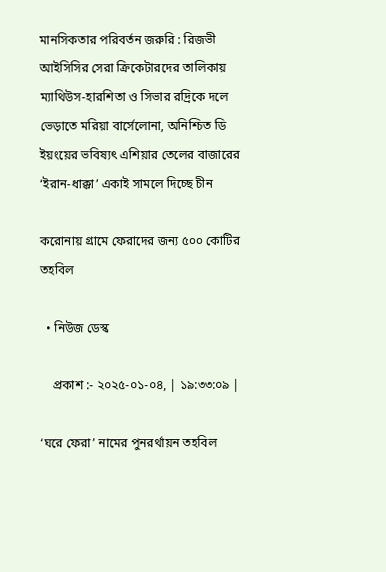মানসিকতার পরিবর্তন জরুরি : রিজভী আইসিসির সেরা ক্রিকেটারদের তালিকায় ম্যাথিউস-হারশিতা ও সিভার রদ্রিকে দলে ভেড়াতে মরিয়া বার্সেলোনা, অনিশ্চিত ডি ইয়ংয়ের ভবিষ্যৎ এশিয়ার তেলের বাজারের ‘ইরান-ধাক্কা’ একাই সামলে দিচ্ছে চীন

করোনায় গ্রামে ফেরাদের জন্য ৫০০ কোটির তহবিল

  • নিউজ ডেস্ক

    প্রকাশ :- ২০২৫-০১-০৪, | ১৯:৩৩:০৯ |

‘ঘরে ফেরা’ নামের পুনরর্থায়ন তহবিল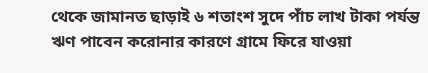থেকে জামানত ছাড়াই ৬ শতাংশ সুদে পাঁচ লাখ টাকা পর্যন্ত ঋণ পাবেন করোনার কারণে গ্রামে ফিরে যাওয়া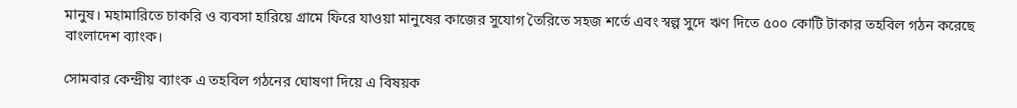মানুষ। মহামারিতে চাকরি ও ব্যবসা হারিয়ে গ্রামে ফিরে যাওয়া মানুষের কাজের সুযোগ তৈরিতে সহজ শর্তে এবং স্বল্প সুদে ঋণ দিতে ৫০০ কোটি টাকার তহবিল গঠন করেছে বাংলাদেশ ব্যাংক।

সোমবার কেন্দ্রীয় ব্যাংক এ তহবিল গঠনের ঘোষণা দিয়ে এ বিষয়ক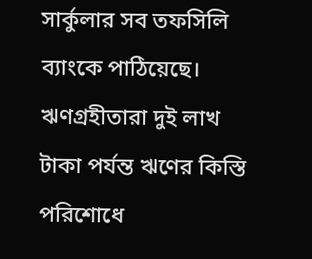সার্কুলার সব তফসিলি ব্যাংকে পাঠিয়েছে। ঋণগ্রহীতারা দুই লাখ টাকা পর্যন্ত ঋণের কিস্তি পরিশোধে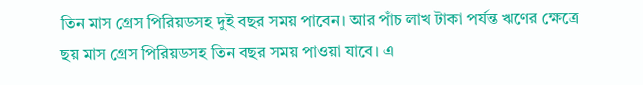তিন মাস গ্রেস পিরিয়ডসহ দুই বছর সময় পাবেন। আর পাঁচ লাখ টাকা পর্যন্ত ঋণের ক্ষেত্রে ছয় মাস গ্রেস পিরিয়ডসহ তিন বছর সময় পাওয়া যাবে। এ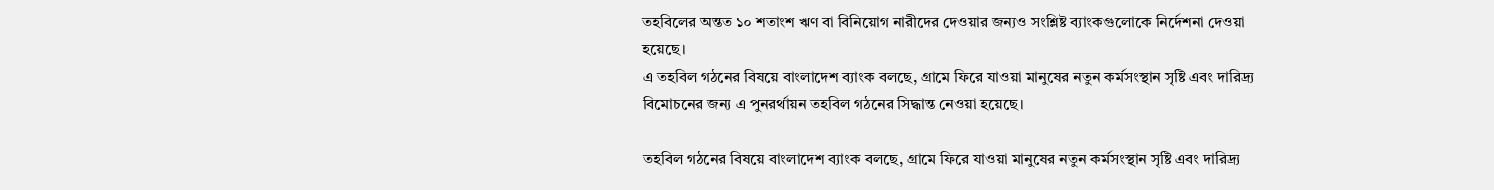তহবিলের অন্তত ১০ শতাংশ ঋণ বা বিনিয়োগ নারীদের দেওয়ার জন্যও সংশ্লিষ্ট ব্যাংকগুলোকে নির্দেশনা দেওয়া হয়েছে।
এ তহবিল গঠনের বিষয়ে বাংলাদেশ ব্যাংক বলছে, গ্রামে ফিরে যাওয়া মানুষের নতুন কর্মসংস্থান সৃষ্টি এবং দারিদ্র্য বিমোচনের জন্য এ পুনরর্থায়ন তহবিল গঠনের সিদ্ধান্ত নেওয়া হয়েছে।

তহবিল গঠনের বিষয়ে বাংলাদেশ ব্যাংক বলছে, গ্রামে ফিরে যাওয়া মানুষের নতুন কর্মসংস্থান সৃষ্টি এবং দারিদ্র্য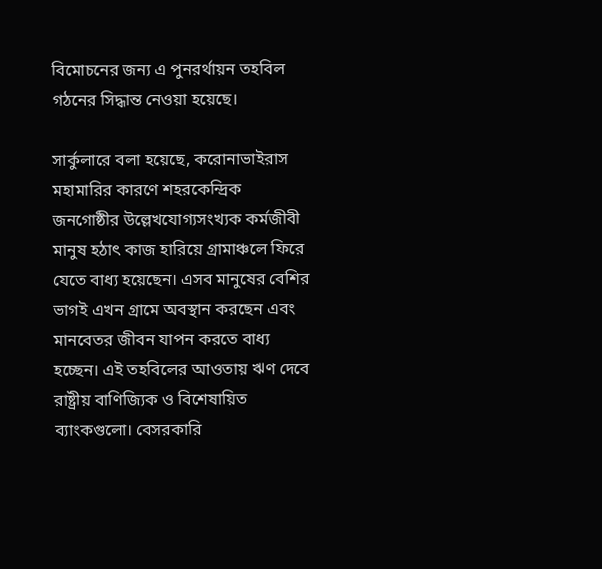বিমোচনের জন্য এ পুনরর্থায়ন তহবিল গঠনের সিদ্ধান্ত নেওয়া হয়েছে।

সার্কুলারে বলা হয়েছে, করোনাভাইরাস মহামারির কারণে শহরকেন্দ্রিক জনগোষ্ঠীর উল্লেখযোগ্যসংখ্যক কর্মজীবী মানুষ হঠাৎ কাজ হারিয়ে গ্রামাঞ্চলে ফিরে যেতে বাধ্য হয়েছেন। এসব মানুষের বেশির ভাগই এখন গ্রামে অবস্থান করছেন এবং মানবেতর জীবন যাপন করতে বাধ্য হচ্ছেন। এই তহবিলের আওতায় ঋণ দেবে রাষ্ট্রীয় বাণিজ্যিক ও বিশেষায়িত ব্যাংকগুলো। বেসরকারি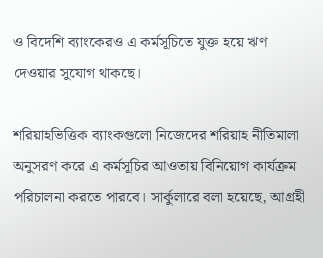ও বিদেশি ব্যাংকেরও এ কর্মসূচিতে যুক্ত হয়ে ঋণ দেওয়ার সুযোগ থাকছে।

শরিয়াহভিত্তিক ব্যাংকগুলো নিজেদের শরিয়াহ নীতিমালা অনুসরণ করে এ কর্মসূচির আওতায় বিনিয়োগ কার্যক্রম পরিচালনা করতে পারবে। সার্কুলারে বলা হয়েছে, আগ্রহী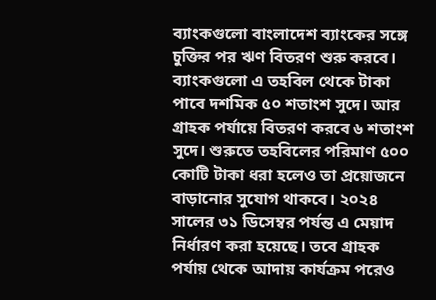ব্যাংকগুলো বাংলাদেশ ব্যাংকের সঙ্গে চুক্তির পর ঋণ বিতরণ শুরু করবে। ব্যাংকগুলো এ তহবিল থেকে টাকা পাবে দশমিক ৫০ শতাংশ সুদে। আর গ্রাহক পর্যায়ে বিতরণ করবে ৬ শতাংশ সুদে। শুরুতে তহবিলের পরিমাণ ৫০০ কোটি টাকা ধরা হলেও তা প্রয়োজনে বাড়ানোর সুযোগ থাকবে। ২০২৪ সালের ৩১ ডিসেম্বর পর্যন্ত এ মেয়াদ নির্ধারণ করা হয়েছে। তবে গ্রাহক পর্যায় থেকে আদায় কার্যক্রম পরেও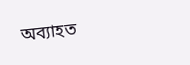অব্যাহত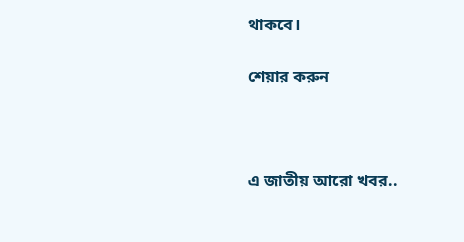থাকবে।

শেয়ার করুন



এ জাতীয় আরো খবর..